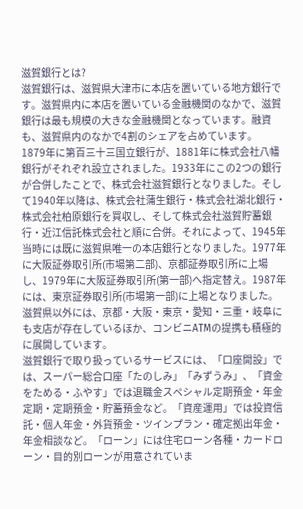滋賀銀行とは?
滋賀銀行は、滋賀県大津市に本店を置いている地方銀行です。滋賀県内に本店を置いている金融機関のなかで、滋賀銀行は最も規模の大きな金融機関となっています。融資も、滋賀県内のなかで4割のシェアを占めています。
1879年に第百三十三国立銀行が、1881年に株式会社八幡銀行がそれぞれ設立されました。1933年にこの2つの銀行が合併したことで、株式会社滋賀銀行となりました。そして1940年以降は、株式会社蒲生銀行・株式会社湖北銀行・株式会社柏原銀行を買収し、そして株式会社滋賀貯蓄銀行・近江信託株式会社と順に合併。それによって、1945年当時には既に滋賀県唯一の本店銀行となりました。1977年に大阪証券取引所(市場第二部)、京都証券取引所に上場し、1979年に大阪証券取引所(第一部)へ指定替え。1987年には、東京証券取引所(市場第一部)に上場となりました。滋賀県以外には、京都・大阪・東京・愛知・三重・岐阜にも支店が存在しているほか、コンビニATMの提携も積極的に展開しています。
滋賀銀行で取り扱っているサービスには、「口座開設」では、スーパー総合口座「たのしみ」「みずうみ」、「資金をためる・ふやす」では退職金スペシャル定期預金・年金定期・定期預金・貯蓄預金など。「資産運用」では投資信託・個人年金・外貨預金・ツインプラン・確定拠出年金・年金相談など。「ローン」には住宅ローン各種・カードローン・目的別ローンが用意されていま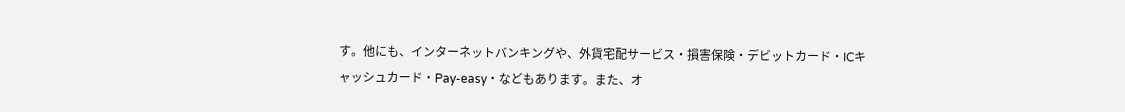す。他にも、インターネットバンキングや、外貨宅配サービス・損害保険・デビットカード・ICキャッシュカード・Pay-easy・などもあります。また、オ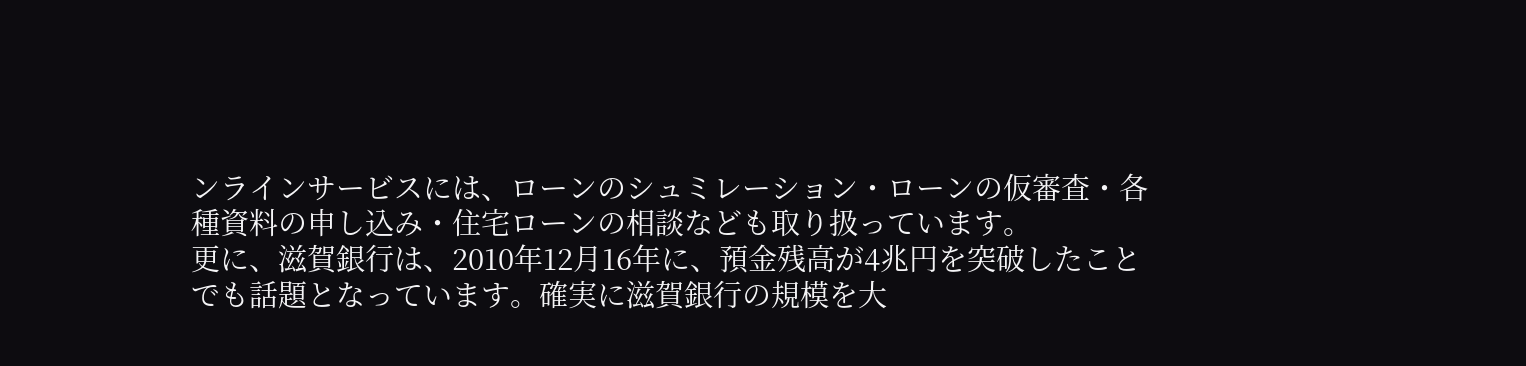ンラインサービスには、ローンのシュミレーション・ローンの仮審査・各種資料の申し込み・住宅ローンの相談なども取り扱っています。
更に、滋賀銀行は、2010年12月16年に、預金残高が4兆円を突破したことでも話題となっています。確実に滋賀銀行の規模を大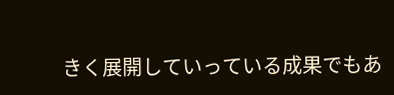きく展開していっている成果でもあ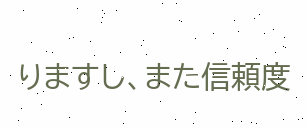りますし、また信頼度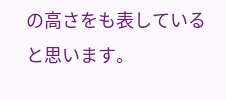の高さをも表していると思います。